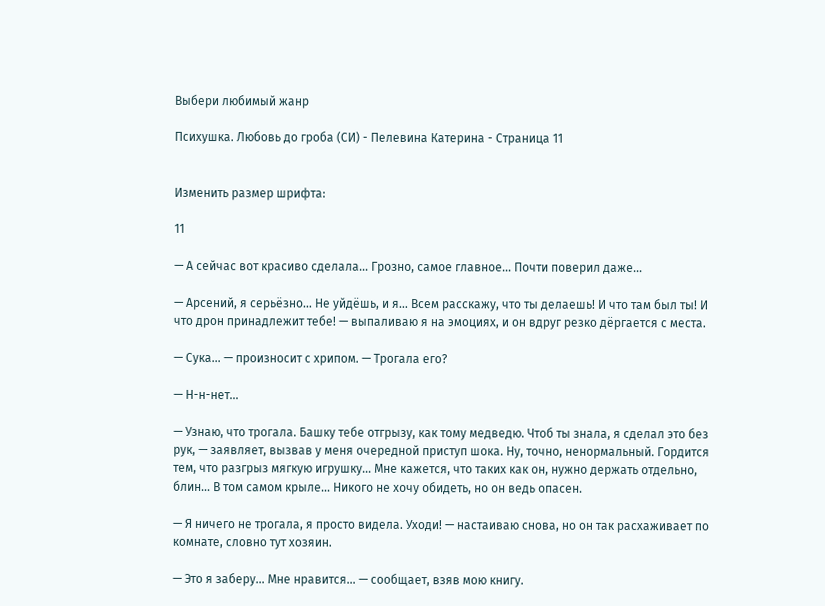Выбери любимый жанр

Психушка. Любовь до гроба (СИ) - Пелевина Катерина - Страница 11


Изменить размер шрифта:

11

— А сейчас вот красиво сделала… Грозно, самое главное… Почти поверил даже…

— Арсений, я серьёзно… Не уйдёшь, и я… Всем расскажу, что ты делаешь! И что там был ты! И что дрон принадлежит тебе! — выпаливаю я на эмоциях, и он вдруг резко дёргается с места.

— Сука… — произносит с хрипом. — Трогала его?

— Н-н-нет…

— Узнаю, что трогала. Башку тебе отгрызу, как тому медведю. Чтоб ты знала, я сделал это без рук, — заявляет, вызвав у меня очередной приступ шока. Ну, точно, ненормальный. Гордится тем, что разгрыз мягкую игрушку… Мне кажется, что таких как он, нужно держать отдельно, блин… В том самом крыле… Никого не хочу обидеть, но он ведь опасен.

— Я ничего не трогала, я просто видела. Уходи! — настаиваю снова, но он так расхаживает по комнате, словно тут хозяин.

— Это я заберу… Мне нравится… — сообщает, взяв мою книгу.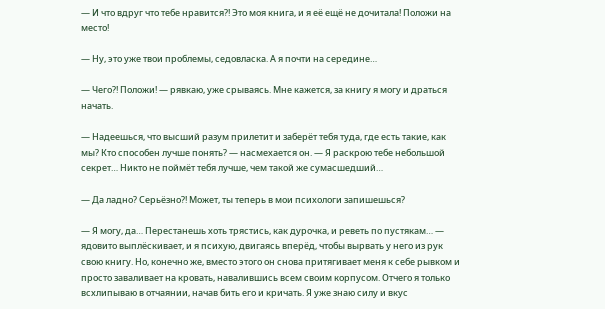— И что вдруг что тебе нравится?! Это моя книга, и я её ещё не дочитала! Положи на место!

— Ну, это уже твои проблемы, седовласка. А я почти на середине…

— Чего?! Положи! — рявкаю, уже срываясь. Мне кажется, за книгу я могу и драться начать.

— Надеешься, что высший разум прилетит и заберёт тебя туда, где есть такие, как мы? Кто способен лучше понять? — насмехается он. — Я раскрою тебе небольшой секрет… Никто не поймёт тебя лучше, чем такой же сумасшедший…

— Да ладно? Серьёзно?! Может, ты теперь в мои психологи запишешься?

— Я могу, да… Перестанешь хоть трястись, как дурочка, и реветь по пустякам… — ядовито выплёскивает, и я психую, двигаясь вперёд, чтобы вырвать у него из рук свою книгу. Но, конечно же, вместо этого он снова притягивает меня к себе рывком и просто заваливает на кровать, навалившись всем своим корпусом. Отчего я только всхлипываю в отчаянии, начав бить его и кричать. Я уже знаю силу и вкус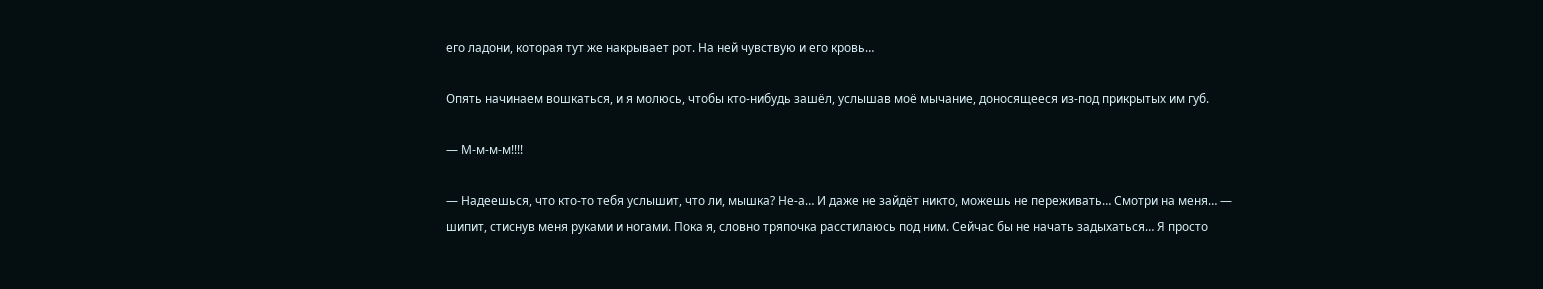его ладони, которая тут же накрывает рот. На ней чувствую и его кровь…

Опять начинаем вошкаться, и я молюсь, чтобы кто-нибудь зашёл, услышав моё мычание, доносящееся из-под прикрытых им губ.

— М-м-м-м!!!!

— Надеешься, что кто-то тебя услышит, что ли, мышка? Не-а… И даже не зайдёт никто, можешь не переживать… Смотри на меня… — шипит, стиснув меня руками и ногами. Пока я, словно тряпочка расстилаюсь под ним. Сейчас бы не начать задыхаться… Я просто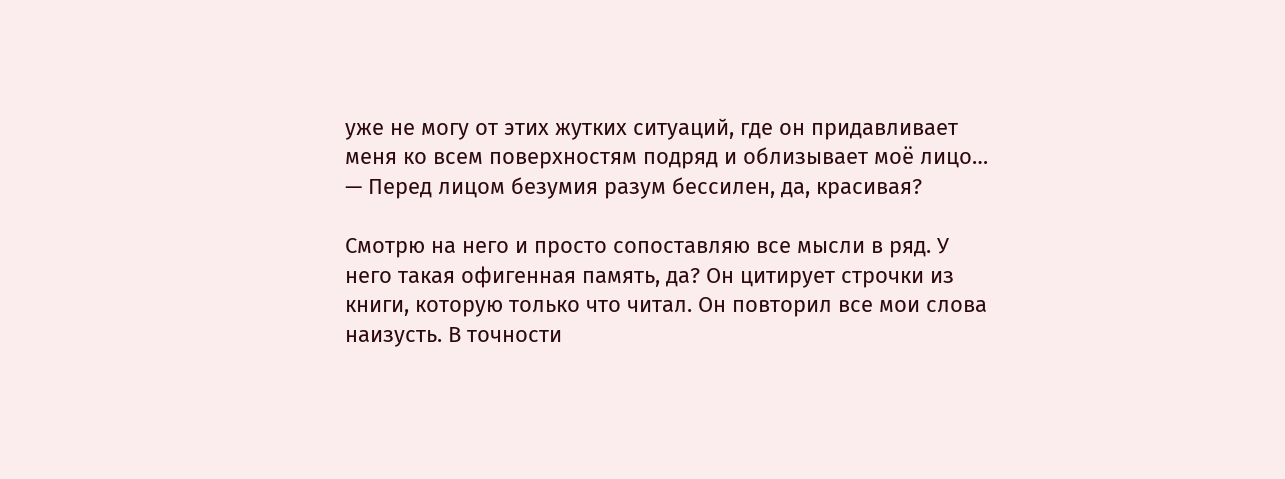уже не могу от этих жутких ситуаций, где он придавливает меня ко всем поверхностям подряд и облизывает моё лицо… — Перед лицом безумия разум бессилен, да, красивая?

Смотрю на него и просто сопоставляю все мысли в ряд. У него такая офигенная память, да? Он цитирует строчки из книги, которую только что читал. Он повторил все мои слова наизусть. В точности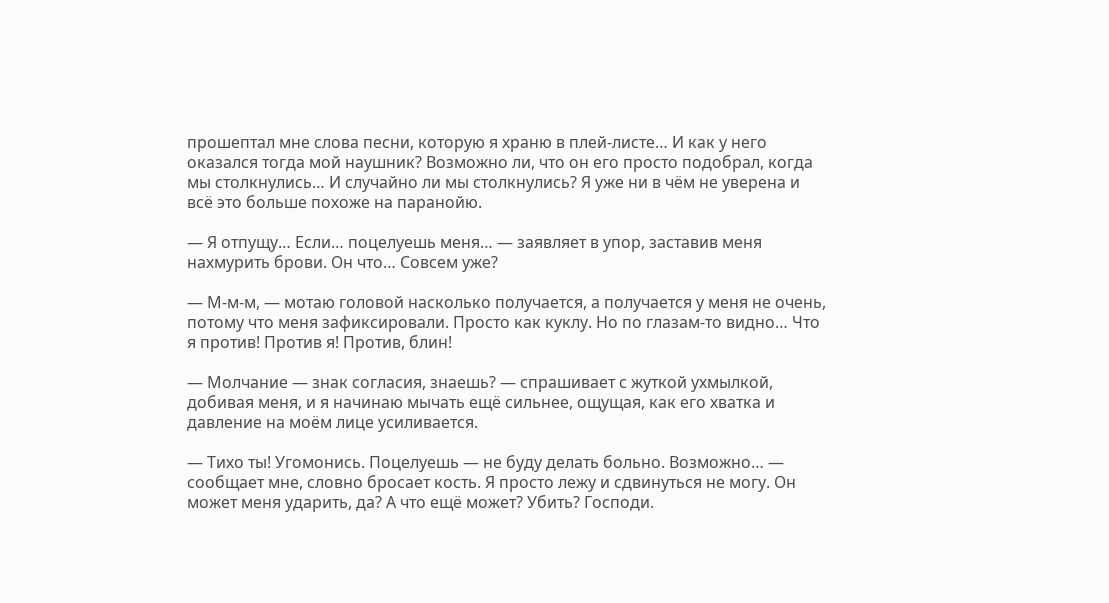прошептал мне слова песни, которую я храню в плей-листе… И как у него оказался тогда мой наушник? Возможно ли, что он его просто подобрал, когда мы столкнулись… И случайно ли мы столкнулись? Я уже ни в чём не уверена и всё это больше похоже на паранойю.

— Я отпущу… Если… поцелуешь меня… — заявляет в упор, заставив меня нахмурить брови. Он что… Совсем уже?

— М-м-м, — мотаю головой насколько получается, а получается у меня не очень, потому что меня зафиксировали. Просто как куклу. Но по глазам-то видно… Что я против! Против я! Против, блин!

— Молчание — знак согласия, знаешь? — спрашивает с жуткой ухмылкой, добивая меня, и я начинаю мычать ещё сильнее, ощущая, как его хватка и давление на моём лице усиливается.

— Тихо ты! Угомонись. Поцелуешь — не буду делать больно. Возможно… — сообщает мне, словно бросает кость. Я просто лежу и сдвинуться не могу. Он может меня ударить, да? А что ещё может? Убить? Господи.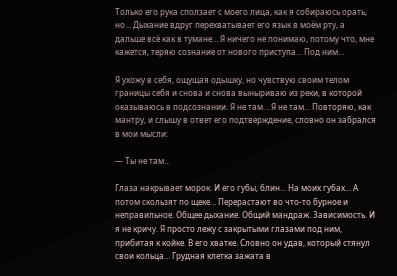Только его рука сползает с моего лица, как я собираюсь орать, но… Дыхание вдруг перехватывает его язык в моём рту, а дальше всё как в тумане… Я ничего не понимаю, потому что, мне кажется, теряю сознание от нового приступа… Под ним…

Я ухожу в себя, ощущая одышку, но чувствую своим телом границы себя и снова и снова выныриваю из реки, в которой оказываюсь в подсознании. Я не там… Я не там… Повторяю, как мантру, и слышу в ответ его подтверждение, словно он забрался в мои мысли:

— Ты не там…

Глаза накрывает морок. И его губы, блин… На моих губах… А потом скользят по щеке… Перерастают во что-то бурное и неправильное. Общее дыхание. Общий мандраж. Зависимость. И я не кричу. Я просто лежу с закрытыми глазами под ним, прибитая к койке. В его хватке. Словно он удав, который стянул свои кольца… Грудная клетка зажата в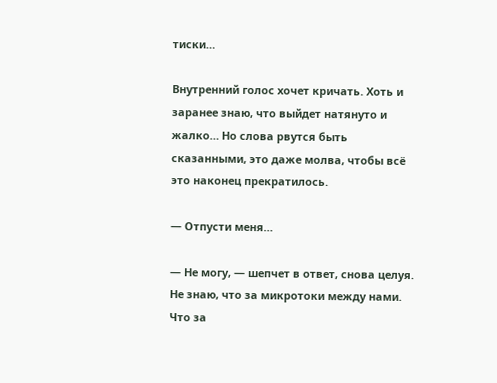тиски…

Внутренний голос хочет кричать. Хоть и заранее знаю, что выйдет натянуто и жалко… Но слова рвутся быть сказанными, это даже молва, чтобы всё это наконец прекратилось.

— Отпусти меня…

— Не могу, — шепчет в ответ, снова целуя. Не знаю, что за микротоки между нами. Что за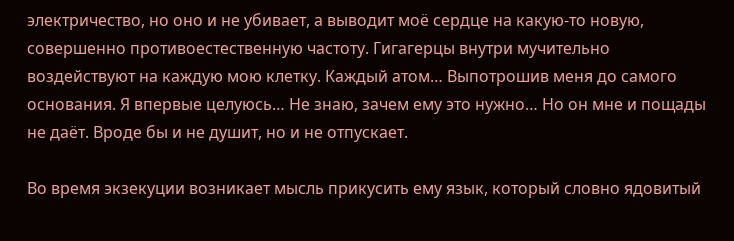электричество, но оно и не убивает, а выводит моё сердце на какую-то новую, совершенно противоестественную частоту. Гигагерцы внутри мучительно воздействуют на каждую мою клетку. Каждый атом… Выпотрошив меня до самого основания. Я впервые целуюсь… Не знаю, зачем ему это нужно… Но он мне и пощады не даёт. Вроде бы и не душит, но и не отпускает.

Во время экзекуции возникает мысль прикусить ему язык, который словно ядовитый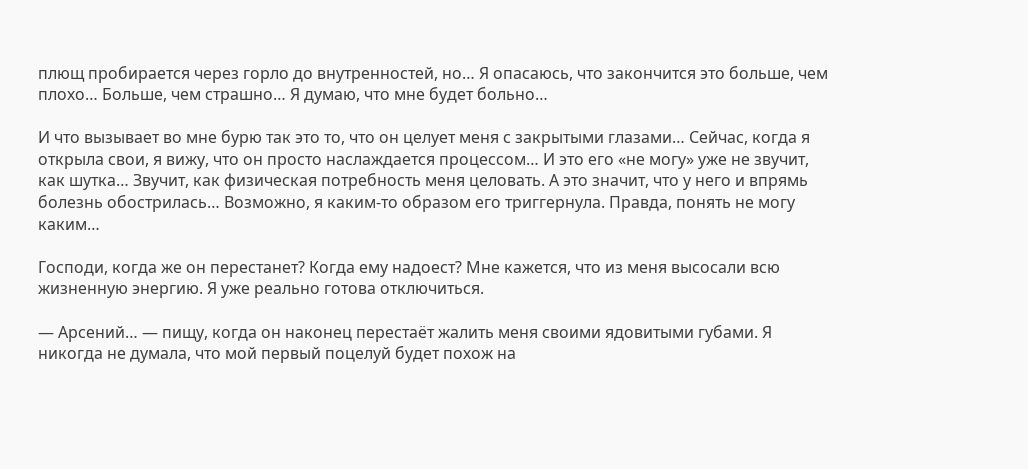плющ пробирается через горло до внутренностей, но… Я опасаюсь, что закончится это больше, чем плохо… Больше, чем страшно… Я думаю, что мне будет больно…

И что вызывает во мне бурю так это то, что он целует меня с закрытыми глазами… Сейчас, когда я открыла свои, я вижу, что он просто наслаждается процессом… И это его «не могу» уже не звучит, как шутка… Звучит, как физическая потребность меня целовать. А это значит, что у него и впрямь болезнь обострилась… Возможно, я каким-то образом его триггернула. Правда, понять не могу каким…

Господи, когда же он перестанет? Когда ему надоест? Мне кажется, что из меня высосали всю жизненную энергию. Я уже реально готова отключиться.

— Арсений… — пищу, когда он наконец перестаёт жалить меня своими ядовитыми губами. Я никогда не думала, что мой первый поцелуй будет похож на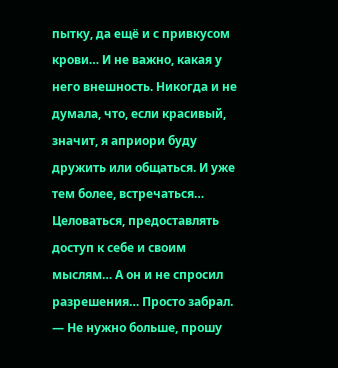пытку, да ещё и с привкусом крови… И не важно, какая у него внешность. Никогда и не думала, что, если красивый, значит, я априори буду дружить или общаться. И уже тем более, встречаться… Целоваться, предоставлять доступ к себе и своим мыслям… А он и не спросил разрешения… Просто забрал. — Не нужно больше, прошу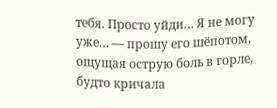тебя. Просто уйди… Я не могу уже… — прошу его шёпотом, ощущая острую боль в горле, будто кричала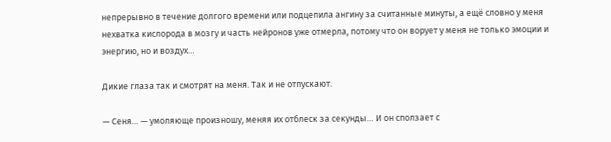непрерывно в течение долгого времени или подцепила ангину за считанные минуты, а ещё словно у меня нехватка кислорода в мозгу и часть нейронов уже отмерла, потому что он ворует у меня не только эмоции и энергию, но и воздух…

Дикие глаза так и смотрят на меня. Так и не отпускают.

— Сеня… — умоляюще произношу, меняя их отблеск за секунды… И он сползает с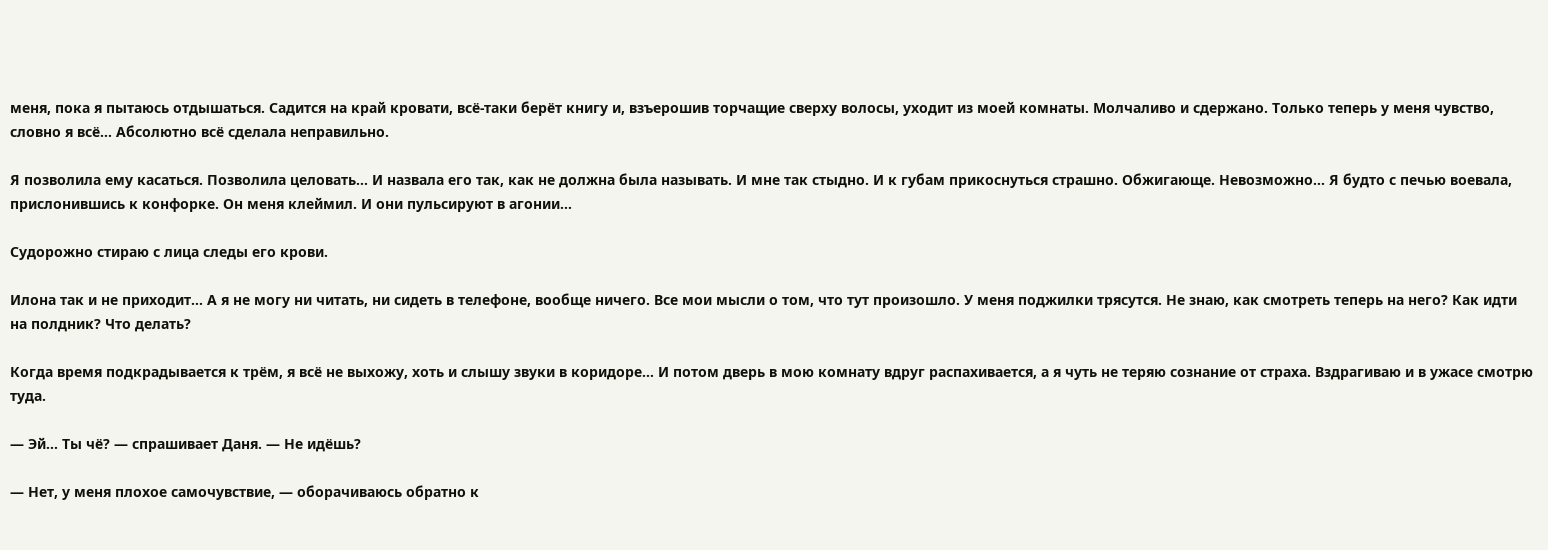меня, пока я пытаюсь отдышаться. Садится на край кровати, всё-таки берёт книгу и, взъерошив торчащие сверху волосы, уходит из моей комнаты. Молчаливо и сдержано. Только теперь у меня чувство, словно я всё… Абсолютно всё сделала неправильно.

Я позволила ему касаться. Позволила целовать… И назвала его так, как не должна была называть. И мне так стыдно. И к губам прикоснуться страшно. Обжигающе. Невозможно… Я будто с печью воевала, прислонившись к конфорке. Он меня клеймил. И они пульсируют в агонии…

Судорожно стираю с лица следы его крови.

Илона так и не приходит… А я не могу ни читать, ни сидеть в телефоне, вообще ничего. Все мои мысли о том, что тут произошло. У меня поджилки трясутся. Не знаю, как смотреть теперь на него? Как идти на полдник? Что делать?

Когда время подкрадывается к трём, я всё не выхожу, хоть и слышу звуки в коридоре… И потом дверь в мою комнату вдруг распахивается, а я чуть не теряю сознание от страха. Вздрагиваю и в ужасе смотрю туда.

— Эй… Ты чё? — спрашивает Даня. — Не идёшь?

— Нет, у меня плохое самочувствие, — оборачиваюсь обратно к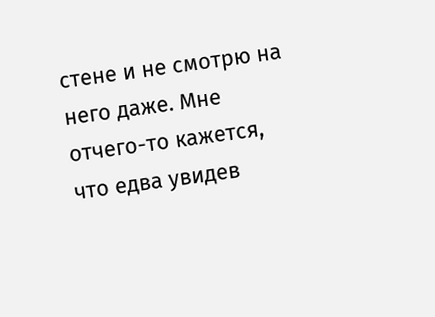стене и не смотрю на него даже. Мне отчего-то кажется, что едва увидев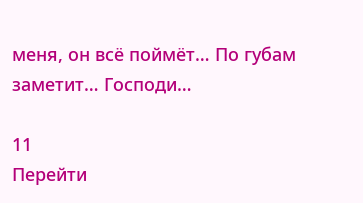меня, он всё поймёт… По губам заметит… Господи…

11
Перейти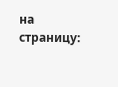на страницу: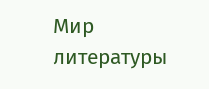Мир литературы